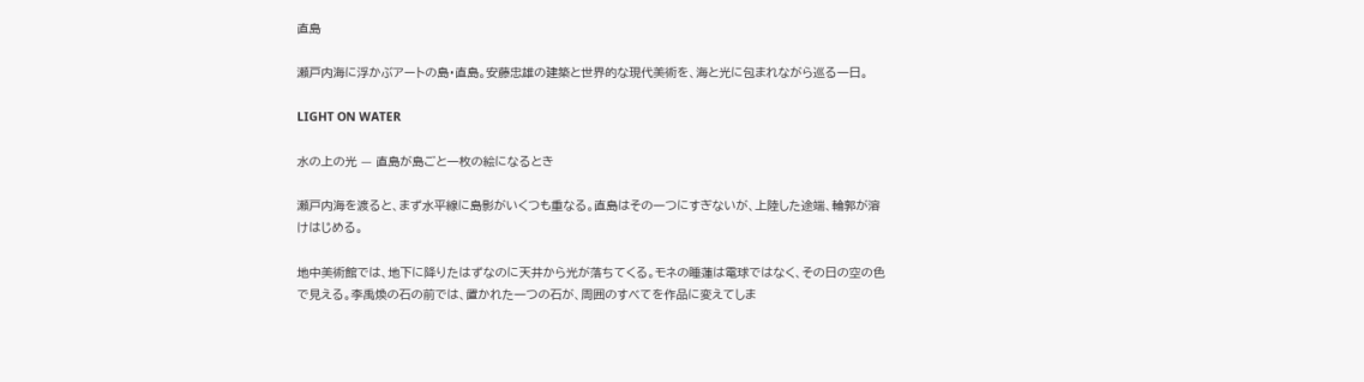直島

瀬戸内海に浮かぶアートの島・直島。安藤忠雄の建築と世界的な現代美術を、海と光に包まれながら巡る一日。

LIGHT ON WATER

水の上の光 — 直島が島ごと一枚の絵になるとき

瀬戸内海を渡ると、まず水平線に島影がいくつも重なる。直島はその一つにすぎないが、上陸した途端、輪郭が溶けはじめる。

地中美術館では、地下に降りたはずなのに天井から光が落ちてくる。モネの睡蓮は電球ではなく、その日の空の色で見える。李禹煥の石の前では、置かれた一つの石が、周囲のすべてを作品に変えてしま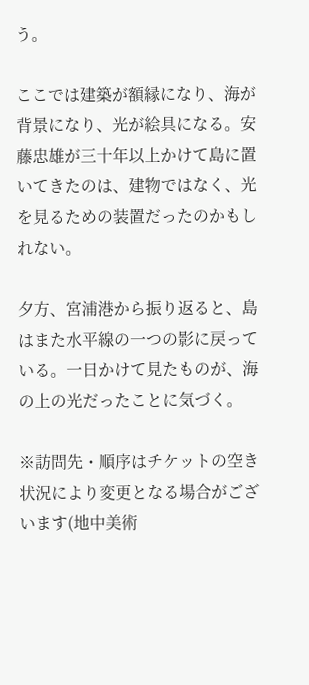う。

ここでは建築が額縁になり、海が背景になり、光が絵具になる。安藤忠雄が三十年以上かけて島に置いてきたのは、建物ではなく、光を見るための装置だったのかもしれない。

夕方、宮浦港から振り返ると、島はまた水平線の一つの影に戻っている。一日かけて見たものが、海の上の光だったことに気づく。

※訪問先・順序はチケットの空き状況により変更となる場合がございます(地中美術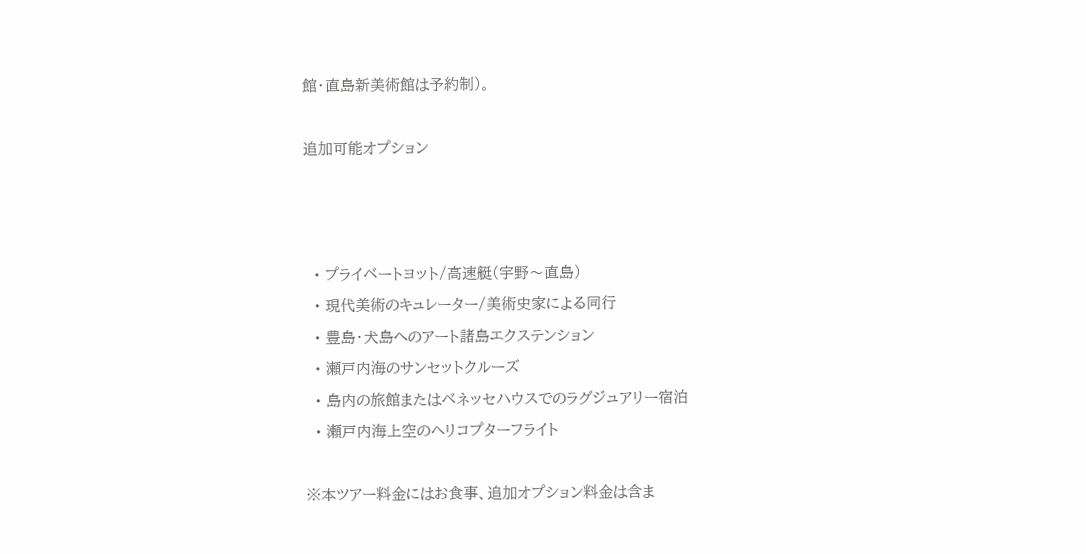館・直島新美術館は予約制)。

追加可能オプション



  • プライベートヨット/高速艇(宇野〜直島)
  • 現代美術のキュレーター/美術史家による同行
  • 豊島・犬島へのアート諸島エクステンション
  • 瀬戸内海のサンセットクルーズ
  • 島内の旅館またはベネッセハウスでのラグジュアリー宿泊
  • 瀬戸内海上空のヘリコプターフライト

※本ツアー料金にはお食事、追加オプション料金は含ま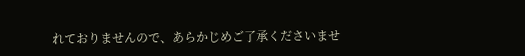れておりませんので、あらかじめご了承くださいませ